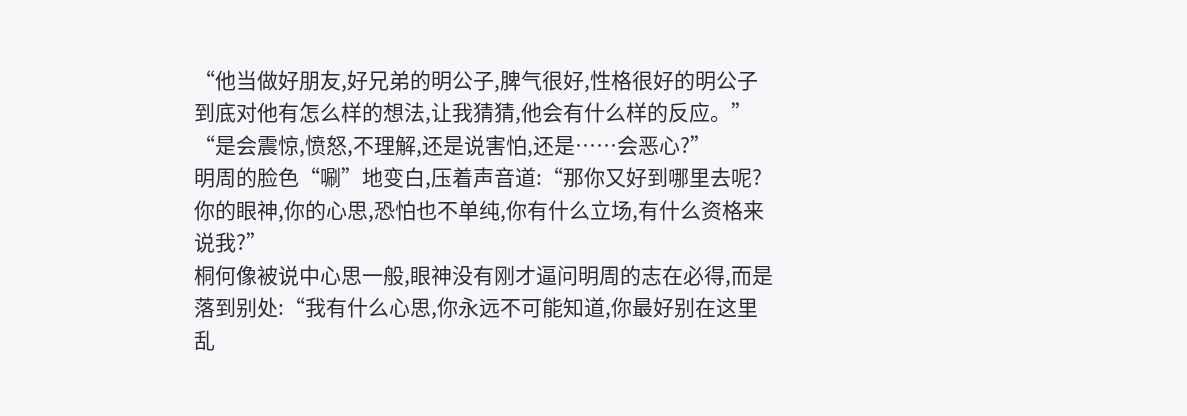“他当做好朋友,好兄弟的明公子,脾气很好,性格很好的明公子到底对他有怎么样的想法,让我猜猜,他会有什么样的反应。”
“是会震惊,愤怒,不理解,还是说害怕,还是……会恶心?”
明周的脸色“唰”地变白,压着声音道:“那你又好到哪里去呢?你的眼神,你的心思,恐怕也不单纯,你有什么立场,有什么资格来说我?”
桐何像被说中心思一般,眼神没有刚才逼问明周的志在必得,而是落到别处:“我有什么心思,你永远不可能知道,你最好别在这里乱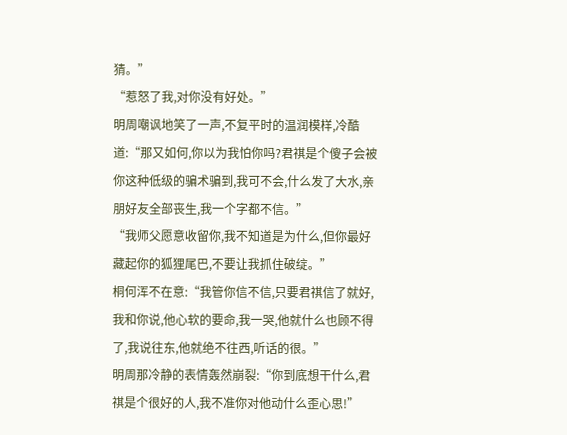猜。”
“惹怒了我,对你没有好处。”
明周嘲讽地笑了一声,不复平时的温润模样,冷酷道:“那又如何,你以为我怕你吗?君祺是个傻子会被你这种低级的骗术骗到,我可不会,什么发了大水,亲朋好友全部丧生,我一个字都不信。”
“我师父愿意收留你,我不知道是为什么,但你最好藏起你的狐狸尾巴,不要让我抓住破绽。”
桐何浑不在意:“我管你信不信,只要君祺信了就好,我和你说,他心软的要命,我一哭,他就什么也顾不得了,我说往东,他就绝不往西,听话的很。”
明周那冷静的表情轰然崩裂:“你到底想干什么,君祺是个很好的人,我不准你对他动什么歪心思!”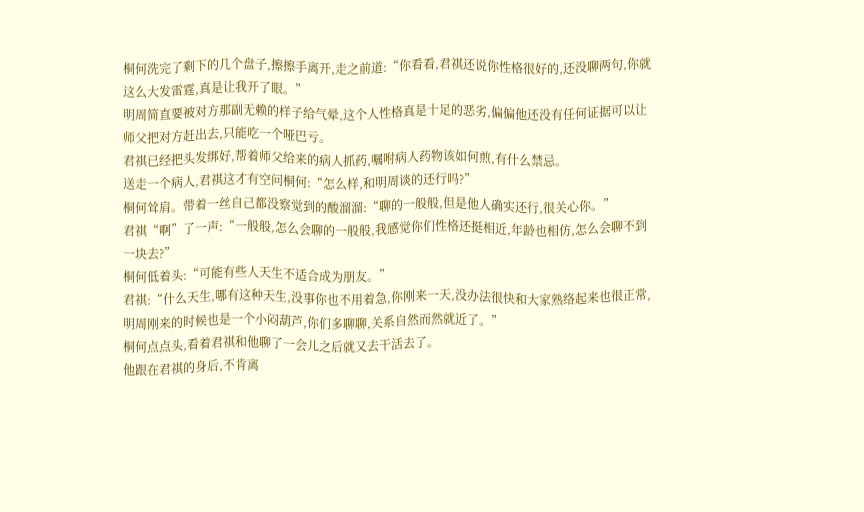桐何洗完了剩下的几个盘子,擦擦手离开,走之前道:“你看看,君祺还说你性格很好的,还没聊两句,你就这么大发雷霆,真是让我开了眼。”
明周简直要被对方那副无赖的样子给气晕,这个人性格真是十足的恶劣,偏偏他还没有任何证据可以让师父把对方赶出去,只能吃一个哑巴亏。
君祺已经把头发绑好,帮着师父给来的病人抓药,嘱咐病人药物该如何煎,有什么禁忌。
送走一个病人,君祺这才有空问桐何:“怎么样,和明周谈的还行吗?”
桐何耸肩。带着一丝自己都没察觉到的酸溜溜:“聊的一般般,但是他人确实还行,很关心你。”
君祺“啊”了一声:“一般般,怎么会聊的一般般,我感觉你们性格还挺相近,年龄也相仿,怎么会聊不到一块去?”
桐何低着头:“可能有些人天生不适合成为朋友。”
君祺:“什么天生,哪有这种天生,没事你也不用着急,你刚来一天,没办法很快和大家熟络起来也很正常,明周刚来的时候也是一个小闷葫芦,你们多聊聊,关系自然而然就近了。”
桐何点点头,看着君祺和他聊了一会儿之后就又去干活去了。
他跟在君祺的身后,不肯离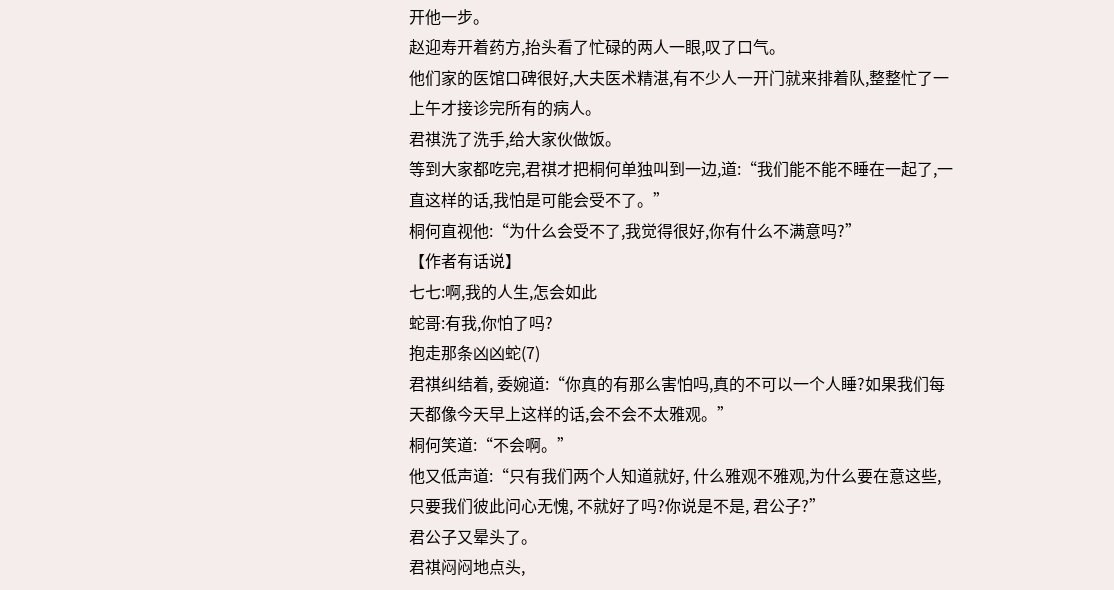开他一步。
赵迎寿开着药方,抬头看了忙碌的两人一眼,叹了口气。
他们家的医馆口碑很好,大夫医术精湛,有不少人一开门就来排着队,整整忙了一上午才接诊完所有的病人。
君祺洗了洗手,给大家伙做饭。
等到大家都吃完,君祺才把桐何单独叫到一边,道:“我们能不能不睡在一起了,一直这样的话,我怕是可能会受不了。”
桐何直视他:“为什么会受不了,我觉得很好,你有什么不满意吗?”
【作者有话说】
七七:啊,我的人生,怎会如此
蛇哥:有我,你怕了吗?
抱走那条凶凶蛇(7)
君祺纠结着, 委婉道:“你真的有那么害怕吗,真的不可以一个人睡?如果我们每天都像今天早上这样的话,会不会不太雅观。”
桐何笑道:“不会啊。”
他又低声道:“只有我们两个人知道就好, 什么雅观不雅观,为什么要在意这些, 只要我们彼此问心无愧, 不就好了吗?你说是不是, 君公子?”
君公子又晕头了。
君祺闷闷地点头,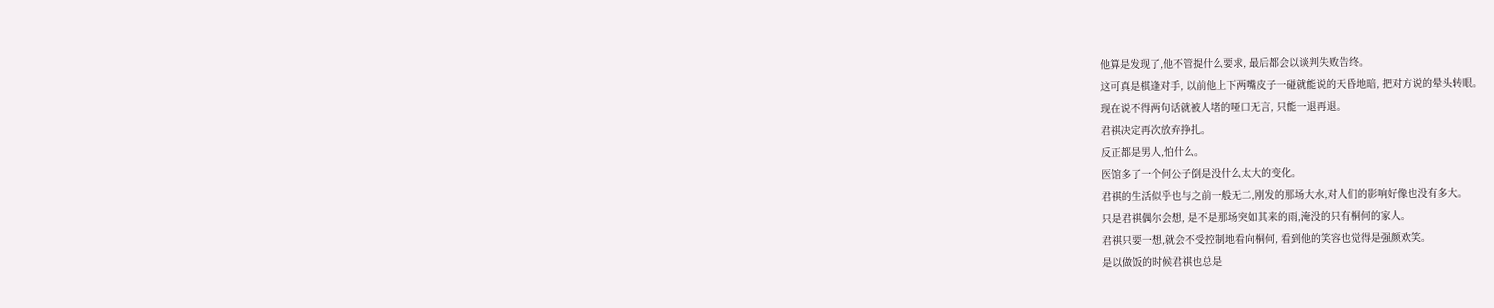他算是发现了,他不管提什么要求, 最后都会以谈判失败告终。
这可真是棋逢对手, 以前他上下两嘴皮子一碰就能说的天昏地暗, 把对方说的晕头转眼。
现在说不得两句话就被人堵的哑口无言, 只能一退再退。
君祺决定再次放弃挣扎。
反正都是男人,怕什么。
医馆多了一个何公子倒是没什么太大的变化。
君祺的生活似乎也与之前一般无二,刚发的那场大水,对人们的影响好像也没有多大。
只是君祺偶尔会想, 是不是那场突如其来的雨,淹没的只有桐何的家人。
君祺只要一想,就会不受控制地看向桐何, 看到他的笑容也觉得是强颜欢笑。
是以做饭的时候君祺也总是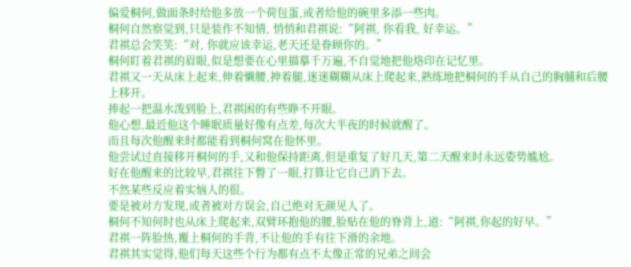偏爱桐何,做面条时给他多放一个荷包蛋,或者给他的碗里多添一些肉。
桐何自然察觉到,只是装作不知情, 悄悄和君祺说:“阿祺, 你看我, 好幸运。”
君祺总会笑笑:“对, 你就应该幸运,老天还是眷顾你的。”
桐何盯着君祺的眉眼,似是想要在心里描摹千万遍,不自觉地把他烙印在记忆里。
君祺又一天从床上起来,伸着懒腰,抻着腿,迷迷糊糊从床上爬起来,熟练地把桐何的手从自己的胸脯和后腰上移开。
捧起一把温水泼到脸上,君祺困的有些睁不开眼。
他心想,最近他这个睡眠质量好像有点差,每次大半夜的时候就醒了。
而且每次他醒来时都能看到桐何窝在他怀里。
他尝试过直接移开桐何的手,又和他保持距离,但是重复了好几天,第二天醒来时永远姿势尴尬。
好在他醒来的比较早,君祺往下瞥了一眼,打算让它自己消下去。
不然某些反应着实恼人的很。
要是被对方发现,或者被对方误会,自己绝对无颜见人了。
桐何不知何时也从床上爬起来,双臂环抱他的腰,脸贴在他的脊背上,道:“阿祺,你起的好早。”
君祺一阵脸热,覆上桐何的手背,不让他的手有往下滑的余地。
君祺其实觉得,他们每天这些个行为都有点不太像正常的兄弟之间会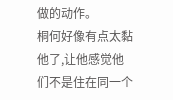做的动作。
桐何好像有点太黏他了,让他感觉他们不是住在同一个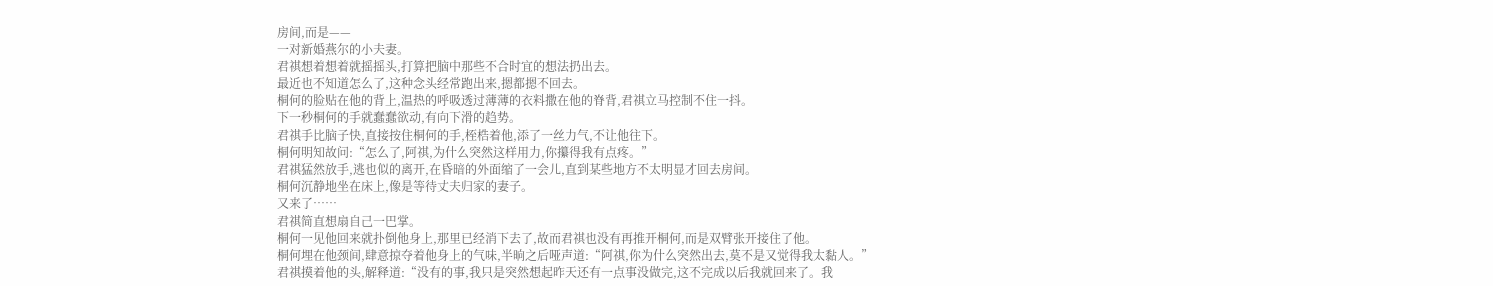房间,而是——
一对新婚燕尔的小夫妻。
君祺想着想着就摇摇头,打算把脑中那些不合时宜的想法扔出去。
最近也不知道怎么了,这种念头经常跑出来,摁都摁不回去。
桐何的脸贴在他的背上,温热的呼吸透过薄薄的衣料撒在他的脊背,君祺立马控制不住一抖。
下一秒桐何的手就蠢蠢欲动,有向下滑的趋势。
君祺手比脑子快,直接按住桐何的手,桎梏着他,添了一丝力气,不让他往下。
桐何明知故问:“怎么了,阿祺,为什么突然这样用力,你攥得我有点疼。”
君祺猛然放手,逃也似的离开,在昏暗的外面缩了一会儿,直到某些地方不太明显才回去房间。
桐何沉静地坐在床上,像是等待丈夫归家的妻子。
又来了……
君祺简直想扇自己一巴掌。
桐何一见他回来就扑倒他身上,那里已经消下去了,故而君祺也没有再推开桐何,而是双臂张开接住了他。
桐何埋在他颈间,肆意掠夺着他身上的气味,半晌之后哑声道:“阿祺,你为什么突然出去,莫不是又觉得我太黏人。”
君祺摸着他的头,解释道:“没有的事,我只是突然想起昨天还有一点事没做完,这不完成以后我就回来了。我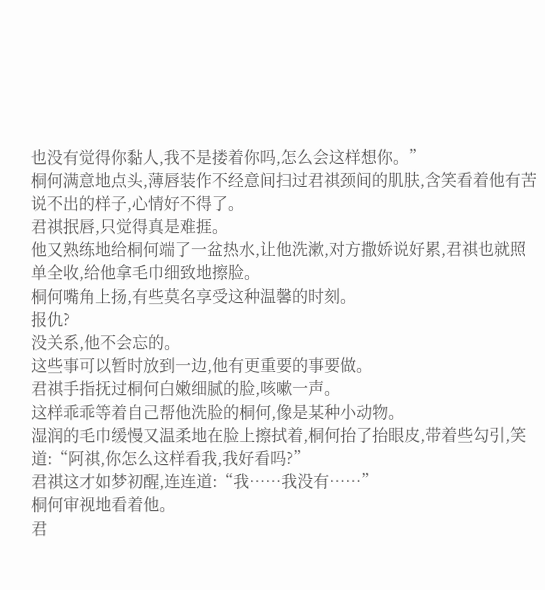也没有觉得你黏人,我不是搂着你吗,怎么会这样想你。”
桐何满意地点头,薄唇装作不经意间扫过君祺颈间的肌肤,含笑看着他有苦说不出的样子,心情好不得了。
君祺抿唇,只觉得真是难捱。
他又熟练地给桐何端了一盆热水,让他洗漱,对方撒娇说好累,君祺也就照单全收,给他拿毛巾细致地擦脸。
桐何嘴角上扬,有些莫名享受这种温馨的时刻。
报仇?
没关系,他不会忘的。
这些事可以暂时放到一边,他有更重要的事要做。
君祺手指抚过桐何白嫩细腻的脸,咳嗽一声。
这样乖乖等着自己帮他洗脸的桐何,像是某种小动物。
湿润的毛巾缓慢又温柔地在脸上擦拭着,桐何抬了抬眼皮,带着些勾引,笑道:“阿祺,你怎么这样看我,我好看吗?”
君祺这才如梦初醒,连连道:“我……我没有……”
桐何审视地看着他。
君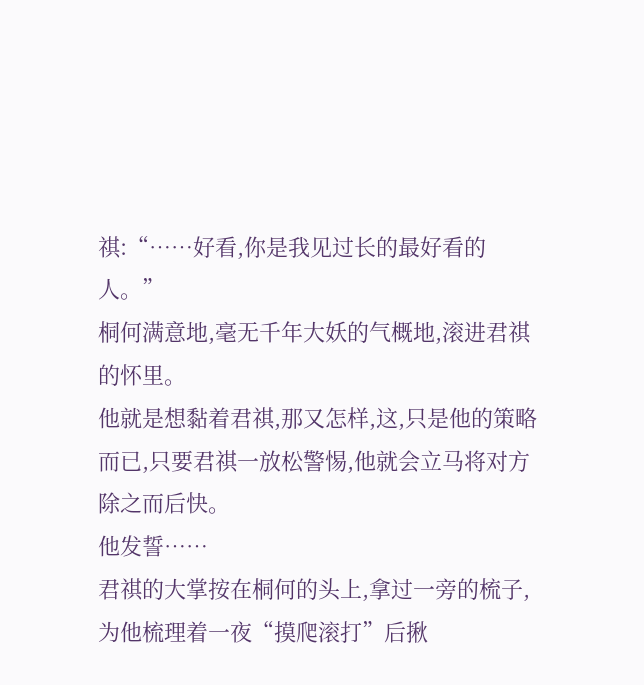祺:“……好看,你是我见过长的最好看的人。”
桐何满意地,毫无千年大妖的气概地,滚进君祺的怀里。
他就是想黏着君祺,那又怎样,这,只是他的策略而已,只要君祺一放松警惕,他就会立马将对方除之而后快。
他发誓……
君祺的大掌按在桐何的头上,拿过一旁的梳子,为他梳理着一夜“摸爬滚打”后揪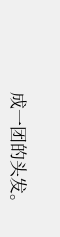成一团的头发。